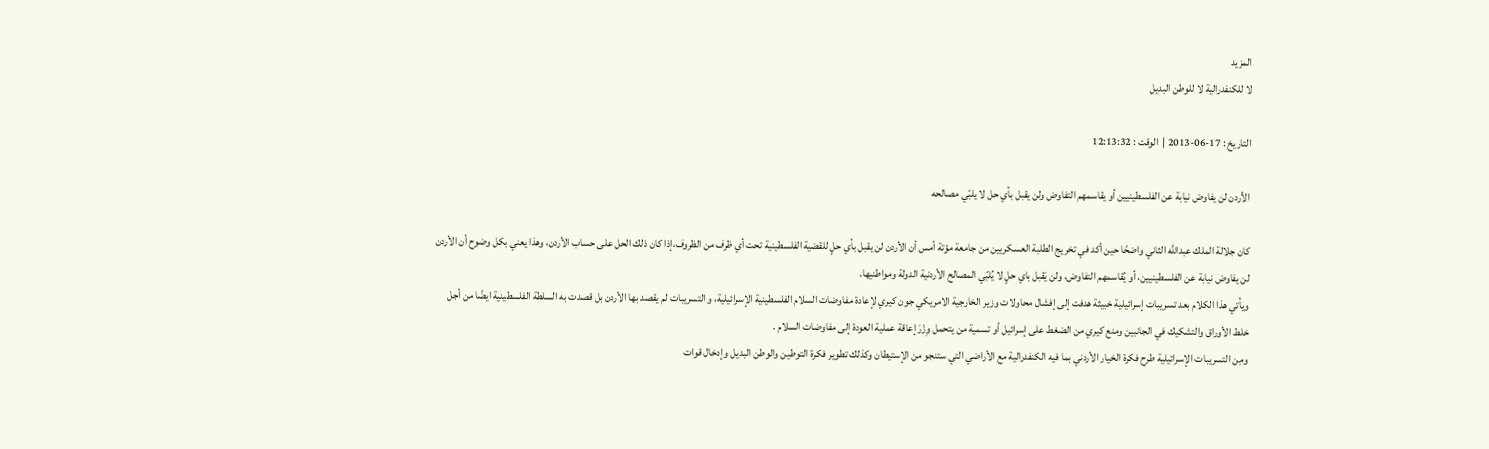المزيد
لا للكنفدرالية لا للوطن البديل

التاريخ : 17-06-2013 |  الوقت : 12:13:32

الأردن لن يفاوض نيابة عن الفلسطينيين أو يقاسمهم التفاوض ولن يقبل بأي حل لا يلبّي مصالحه

كان جلالة الملك عبدالله الثاني واضحًا حين أكد في تخريج الطلبة العسكريين من جامعة مؤتة أمس أن الأردن لن يقبل بأي حلٍ للقضية الفلسطينية تحت أي ظرف من الظروف،إذا كان ذلك الحل على حساب الأردن، وهذا يعني بكل وضوح أن الأردن لن يفاوض نيابة عن الفلسطينيين، أو يُقاسمهم التفاوض، ولن يَقبل باي حلٍ لا يُلبّي المصالح الأردنية الدولة ومواطنيها.
ويأتي هذا الكلام بعد تسريبات إسرائيلية خبيثة هدفت إلى إفشال محاولات وزير الخارجية الامريكي جون كيري لإعادة مفاوضات السلام الفلسطينية الإسرائيلية، و التسريبات لم يقصد بها الأردن بل قصدت به السلطة الفلسطينية ايضًا من أجل خلط الأوراق والتشكيك في الجانبين ومنع كيري من الضغط على إسرائيل أو تسمية من يتحمل وِزْرَ إعاقة عملية العودة إلى مفاوضات السلام .
ومِن التسريبات الإسرائيلية طرح فكرة الخيار الأردني بما فيه الكنفدرالية مع الأراضي التي ستنجو من الإستيطان وكذلك تطوير فكرة التوطين والوطن البديل وإدخال قوات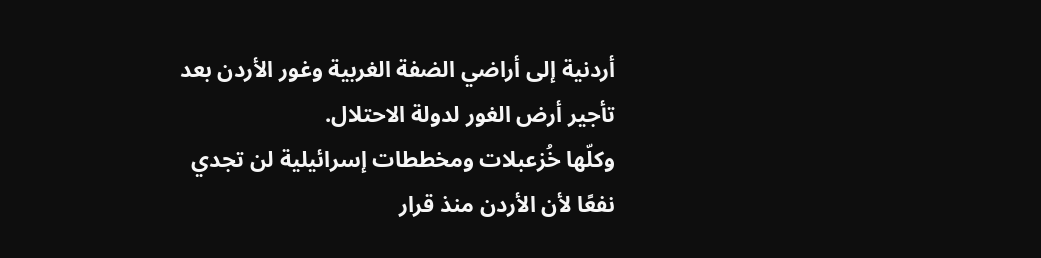أردنية إلى أراضي الضفة الغربية وغور الأردن بعد تأجير أرض الغور لدولة الاحتلال.
وكلّها خُزعبلات ومخططات إسرائيلية لن تجدي نفعًا لأن الأردن منذ قرار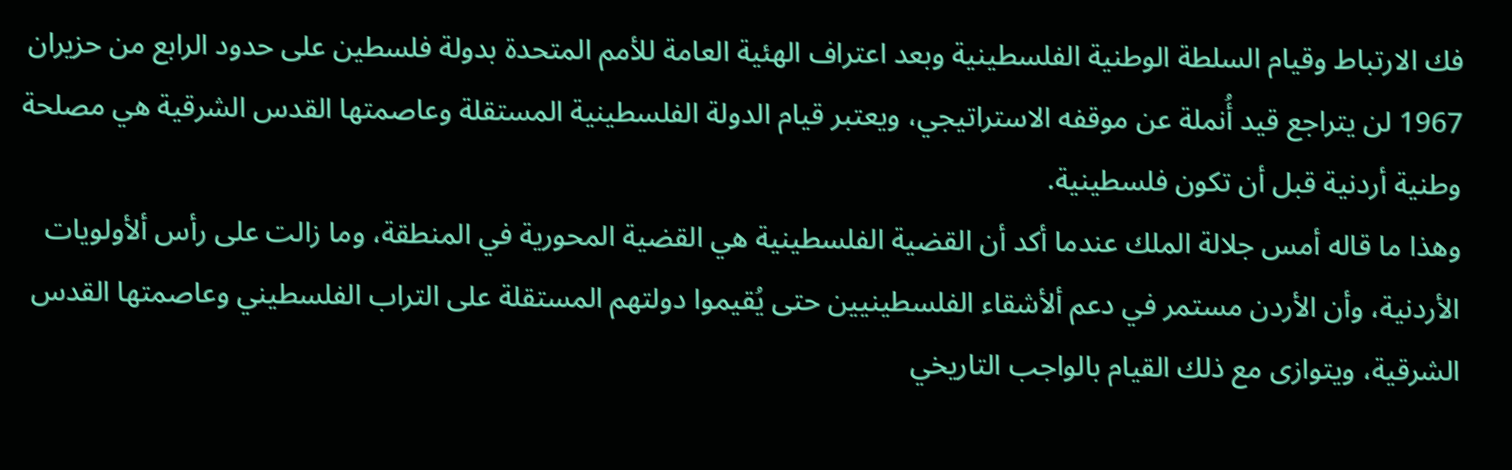فك الارتباط وقيام السلطة الوطنية الفلسطينية وبعد اعتراف الهئية العامة للأمم المتحدة بدولة فلسطين على حدود الرابع من حزيران 1967 لن يتراجع قيد أُنملة عن موقفه الاستراتيجي، ويعتبر قيام الدولة الفلسطينية المستقلة وعاصمتها القدس الشرقية هي مصلحة وطنية أردنية قبل أن تكون فلسطينية.
وهذا ما قاله أمس جلالة الملك عندما أكد أن القضية الفلسطينية هي القضية المحورية في المنطقة، وما زالت على رأس ألأولويات الأردنية، وأن الأردن مستمر في دعم ألأشقاء الفلسطينيين حتى يُقيموا دولتهم المستقلة على التراب الفلسطيني وعاصمتها القدس الشرقية، ويتوازى مع ذلك القيام بالواجب التاريخي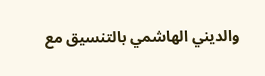والديني الهاشمي بالتنسيق مع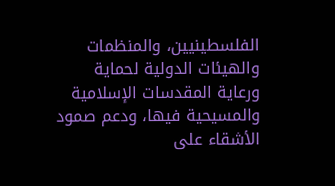الفلسطينيين، والمنظمات والهيئات الدولية لحماية ورعاية المقدسات الإسلامية والمسيحية فيها، ودعم صمود الأشقاء على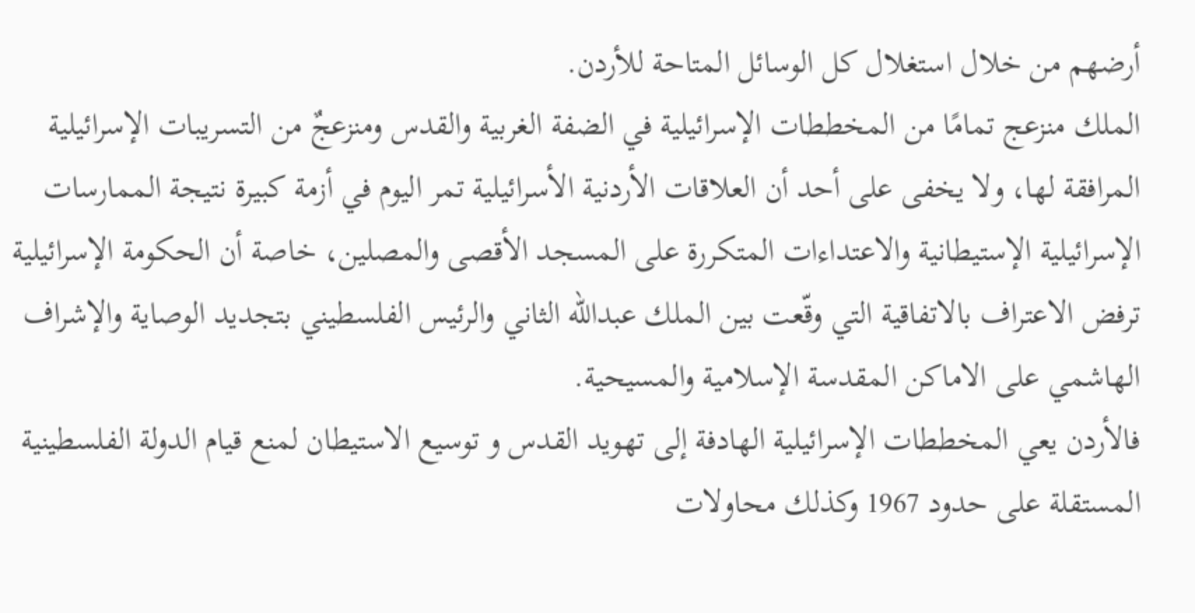أرضهم من خلال استغلال كل الوسائل المتاحة للأردن.
الملك منزعج تمامًا من المخططات الإسرائيلية في الضفة الغربية والقدس ومنزعجٌ من التسريبات الإسرائيلية المرافقة لها، ولا يخفى على أحد أن العلاقات الأردنية الأسرائيلية تمر اليوم في أزمة كبيرة نتيجة الممارسات الإسرائيلية الإستيطانية والاعتداءات المتكررة على المسجد الأقصى والمصلين، خاصة أن الحكومة الإسرائيلية ترفض الاعتراف بالاتفاقية التي وقّعت بين الملك عبدالله الثاني والرئيس الفلسطيني بتجديد الوصاية والإشراف الهاشمي على الاماكن المقدسة الإسلامية والمسيحية.
فالأردن يعي المخططات الإسرائيلية الهادفة إلى تهويد القدس و توسيع الاستيطان لمنع قيام الدولة الفلسطينية المستقلة على حدود 1967 وكذلك محاولات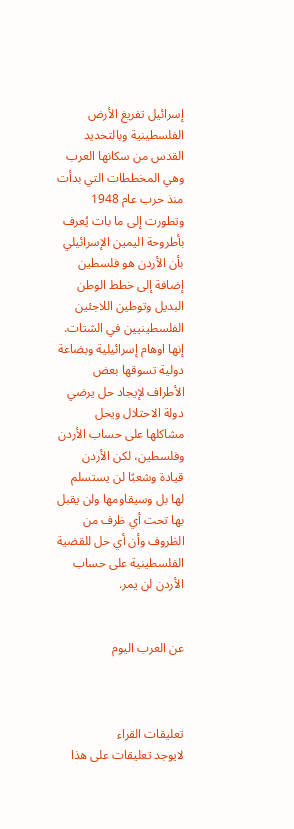إسرائيل تفريغ الأرض الفلسطينية وبالتحديد القدس من سكانها العرب وهي المخططات التي بدأت منذ حرب عام 1948 وتطورت إلى ما بات يُعرف بأطروحة اليمين الإسرائيلي بأن الأردن هو فلسطين إضافة إلى خطط الوطن البديل وتوطين اللاجئين الفلسطينيين في الشتات.
إنها اوهام إسرائيلية وبضاعة دولية تسوقها بعض الأطراف لإيجاد حل يرضي دولة الاحتلال ويحل مشاكلها على حساب الأردن وفلسطين، لكن الأردن قيادة وشعبًا لن يستسلم لها بل وسيقاومها ولن يقبل بها تحت أي ظرف من الظروف وأن أي حل للقضية الفلسطينية على حساب الأردن لن يمر.


عن العرب اليوم



تعليقات القراء
لايوجد تعليقات على هذا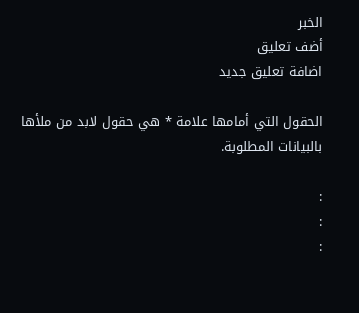الخبر
أضف تعليق
اضافة تعليق جديد

الحقول التي أمامها علامة * هي حقول لابد من ملأها بالبيانات المطلوبة.

:
:
: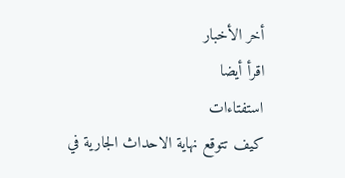أخر الأخبار
اقرأ أيضا
استفتاءات
كيف تتوقع نهاية الاحداث الجارية في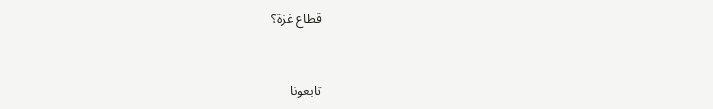قطاع غزة؟



تابعونا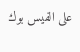على الفيس بوك